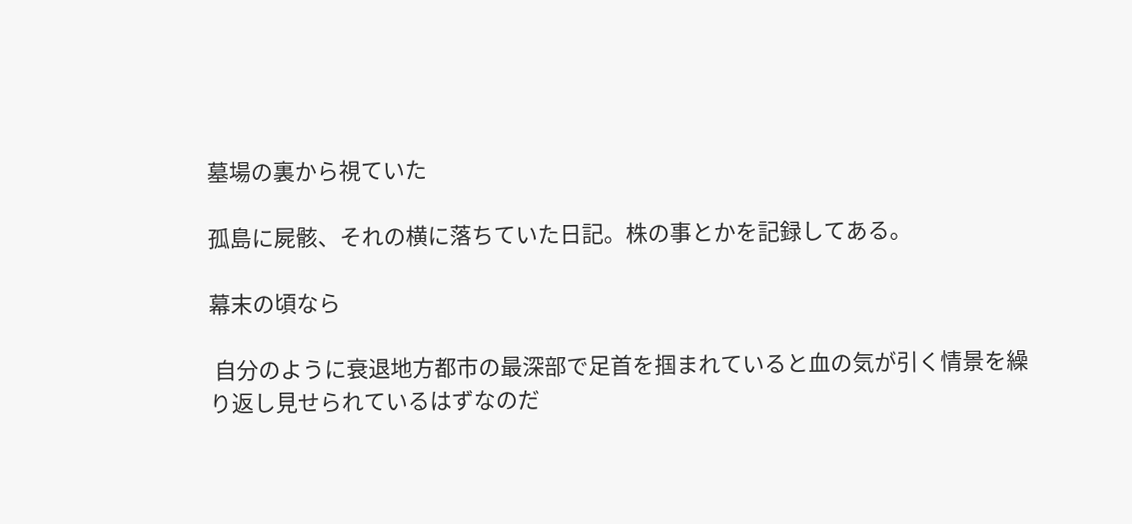墓場の裏から視ていた

孤島に屍骸、それの横に落ちていた日記。株の事とかを記録してある。

幕末の頃なら

 自分のように衰退地方都市の最深部で足首を掴まれていると血の気が引く情景を繰り返し見せられているはずなのだ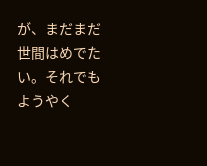が、まだまだ世間はめでたい。それでもようやく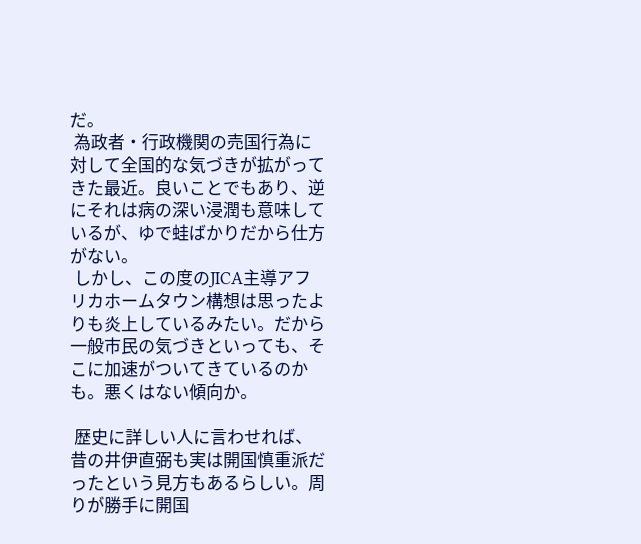だ。
 為政者・行政機関の売国行為に対して全国的な気づきが拡がってきた最近。良いことでもあり、逆にそれは病の深い浸潤も意味しているが、ゆで蛙ばかりだから仕方がない。
 しかし、この度のJICA主導アフリカホームタウン構想は思ったよりも炎上しているみたい。だから一般市民の気づきといっても、そこに加速がついてきているのかも。悪くはない傾向か。

 歴史に詳しい人に言わせれば、昔の井伊直弼も実は開国慎重派だったという見方もあるらしい。周りが勝手に開国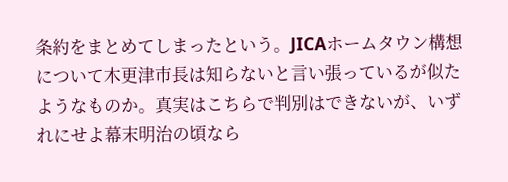条約をまとめてしまったという。JICAホームタウン構想について木更津市長は知らないと言い張っているが似たようなものか。真実はこちらで判別はできないが、いずれにせよ幕末明治の頃なら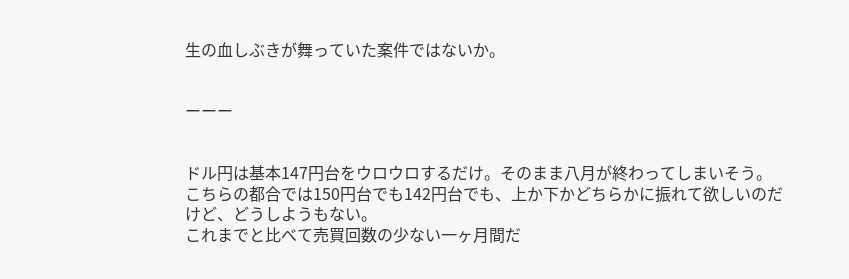生の血しぶきが舞っていた案件ではないか。


ーーー


ドル円は基本147円台をウロウロするだけ。そのまま八月が終わってしまいそう。
こちらの都合では150円台でも142円台でも、上か下かどちらかに振れて欲しいのだけど、どうしようもない。
これまでと比べて売買回数の少ない一ヶ月間だ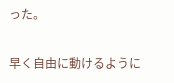った。

早く自由に動けるように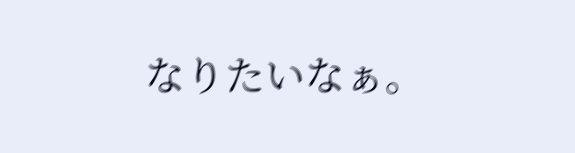なりたいなぁ。